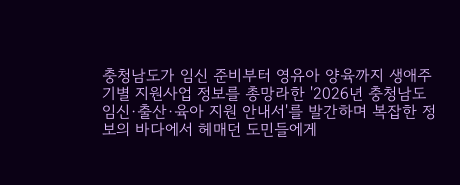충청남도가 임신 준비부터 영유아 양육까지 생애주기별 지원사업 정보를 총망라한 '2026년 충청남도 임신·출산·육아 지원 안내서'를 발간하며 복잡한 정보의 바다에서 헤매던 도민들에게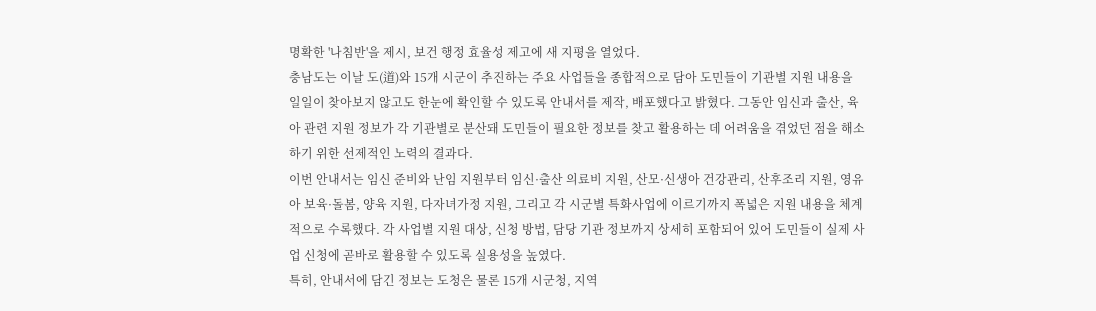명확한 '나침반'을 제시, 보건 행정 효율성 제고에 새 지평을 열었다.
충남도는 이날 도(道)와 15개 시군이 추진하는 주요 사업들을 종합적으로 담아 도민들이 기관별 지원 내용을 일일이 찾아보지 않고도 한눈에 확인할 수 있도록 안내서를 제작, 배포했다고 밝혔다. 그동안 임신과 출산, 육아 관련 지원 정보가 각 기관별로 분산돼 도민들이 필요한 정보를 찾고 활용하는 데 어려움을 겪었던 점을 해소하기 위한 선제적인 노력의 결과다.
이번 안내서는 임신 준비와 난임 지원부터 임신·출산 의료비 지원, 산모·신생아 건강관리, 산후조리 지원, 영유아 보육·돌봄, 양육 지원, 다자녀가정 지원, 그리고 각 시군별 특화사업에 이르기까지 폭넓은 지원 내용을 체계적으로 수록했다. 각 사업별 지원 대상, 신청 방법, 담당 기관 정보까지 상세히 포함되어 있어 도민들이 실제 사업 신청에 곧바로 활용할 수 있도록 실용성을 높였다.
특히, 안내서에 담긴 정보는 도청은 물론 15개 시군청, 지역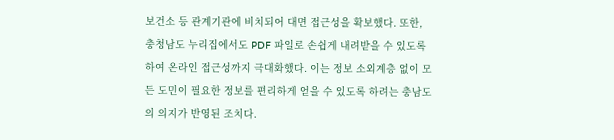보건소 등 관계기관에 비치되어 대면 접근성을 확보했다. 또한, 충청남도 누리집에서도 PDF 파일로 손쉽게 내려받을 수 있도록 하여 온라인 접근성까지 극대화했다. 이는 정보 소외계층 없이 모든 도민이 필요한 정보를 편리하게 얻을 수 있도록 하려는 충남도의 의지가 반영된 조치다.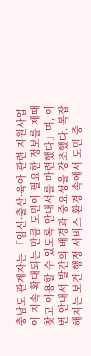충남도 관계자는 「임신·출산·육아 관련 지원사업이 지속 확대되는 만큼 도민이 필요한 정보를 제때 찾고 이용할 수 있도록 안내서를 마련했다」며, 이번 안내서 발간의 배경과 중요성을 강조했다. 복잡해지는 보건 행정 서비스 환경 속에서 도민 중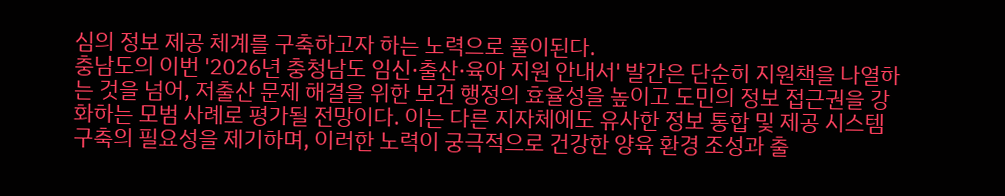심의 정보 제공 체계를 구축하고자 하는 노력으로 풀이된다.
충남도의 이번 '2026년 충청남도 임신·출산·육아 지원 안내서' 발간은 단순히 지원책을 나열하는 것을 넘어, 저출산 문제 해결을 위한 보건 행정의 효율성을 높이고 도민의 정보 접근권을 강화하는 모범 사례로 평가될 전망이다. 이는 다른 지자체에도 유사한 정보 통합 및 제공 시스템 구축의 필요성을 제기하며, 이러한 노력이 궁극적으로 건강한 양육 환경 조성과 출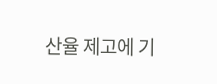산율 제고에 기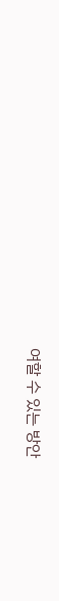여할 수 있는 방안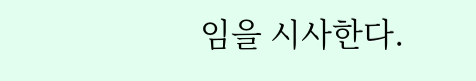임을 시사한다.